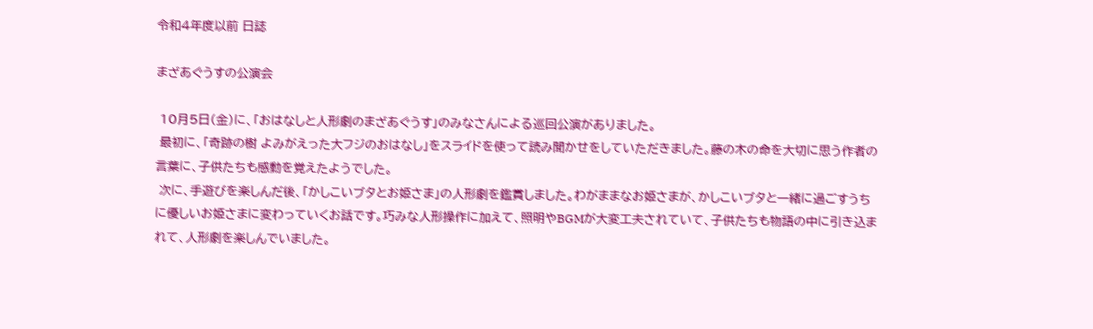令和4年度以前 日誌

まざあぐうすの公演会

 10月5日(金)に、「おはなしと人形劇のまざあぐうす」のみなさんによる巡回公演がありました。
 最初に、「奇跡の樹 よみがえった大フジのおはなし」をスライドを使って読み聞かせをしていただきました。藤の木の命を大切に思う作者の言葉に、子供たちも感動を覚えたようでした。
 次に、手遊びを楽しんだ後、「かしこいブタとお姫さま」の人形劇を鑑賞しました。わがままなお姫さまが、かしこいブタと一緒に過ごすうちに優しいお姫さまに変わっていくお話です。巧みな人形操作に加えて、照明やBGMが大変工夫されていて、子供たちも物語の中に引き込まれて、人形劇を楽しんでいました。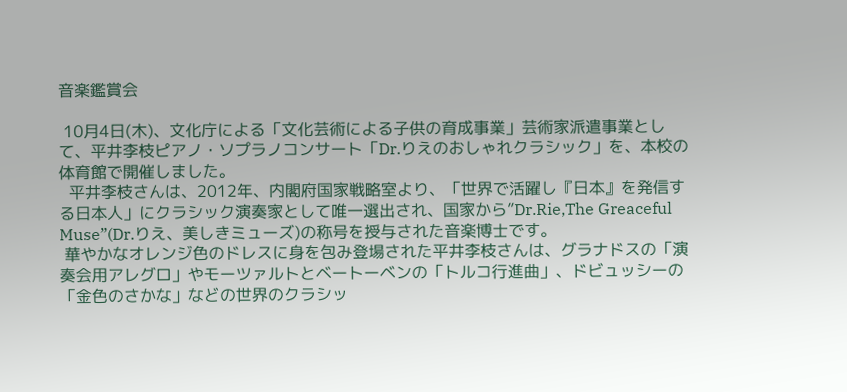音楽鑑賞会

 10月4日(木)、文化庁による「文化芸術による子供の育成事業」芸術家派遣事業として、平井李枝ピアノ・ソプラノコンサート「Dr.りえのおしゃれクラシック」を、本校の体育館で開催しました。
  平井李枝さんは、2012年、内閣府国家戦略室より、「世界で活躍し『日本』を発信する日本人」にクラシック演奏家として唯一選出され、国家から”Dr.Rie,The Greaceful Muse”(Dr.りえ、美しきミューズ)の称号を授与された音楽博士です。
 華やかなオレンジ色のドレスに身を包み登場された平井李枝さんは、グラナドスの「演奏会用アレグロ」やモーツァルトとベートーベンの「トルコ行進曲」、ドビュッシーの「金色のさかな」などの世界のクラシッ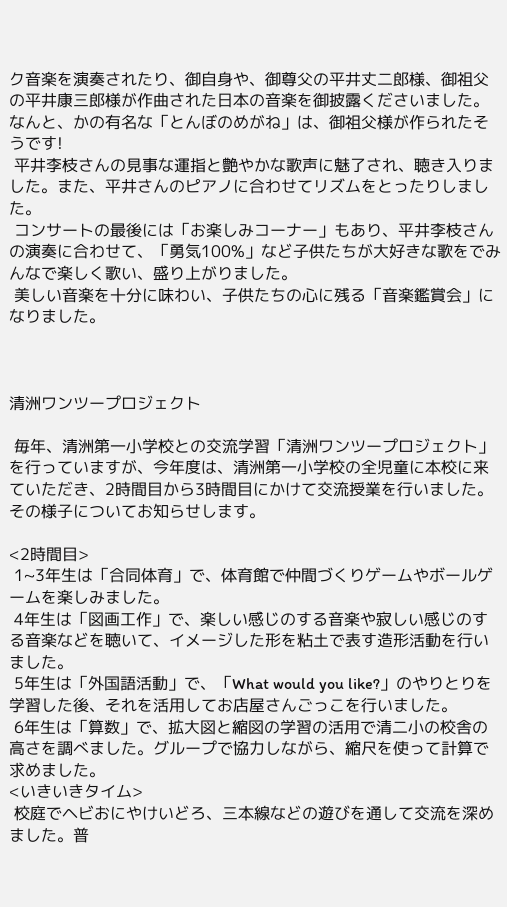ク音楽を演奏されたり、御自身や、御尊父の平井丈二郎様、御祖父の平井康三郎様が作曲された日本の音楽を御披露くださいました。なんと、かの有名な「とんぼのめがね」は、御祖父様が作られたそうです!
 平井李枝さんの見事な運指と艶やかな歌声に魅了され、聴き入りました。また、平井さんのピアノに合わせてリズムをとったりしました。
 コンサートの最後には「お楽しみコーナー」もあり、平井李枝さんの演奏に合わせて、「勇気100%」など子供たちが大好きな歌をでみんなで楽しく歌い、盛り上がりました。
 美しい音楽を十分に味わい、子供たちの心に残る「音楽鑑賞会」になりました。



清洲ワンツープロジェクト

 毎年、清洲第一小学校との交流学習「清洲ワンツープロジェクト」を行っていますが、今年度は、清洲第一小学校の全児童に本校に来ていただき、2時間目から3時間目にかけて交流授業を行いました。その様子についてお知らせします。

<2時間目>
 1~3年生は「合同体育」で、体育館で仲間づくりゲームやボールゲームを楽しみました。
 4年生は「図画工作」で、楽しい感じのする音楽や寂しい感じのする音楽などを聴いて、イメージした形を粘土で表す造形活動を行いました。
 5年生は「外国語活動」で、「What would you like?」のやりとりを学習した後、それを活用してお店屋さんごっこを行いました。
 6年生は「算数」で、拡大図と縮図の学習の活用で清二小の校舎の高さを調べました。グループで協力しながら、縮尺を使って計算で求めました。
<いきいきタイム>
 校庭でヘビおにやけいどろ、三本線などの遊びを通して交流を深めました。普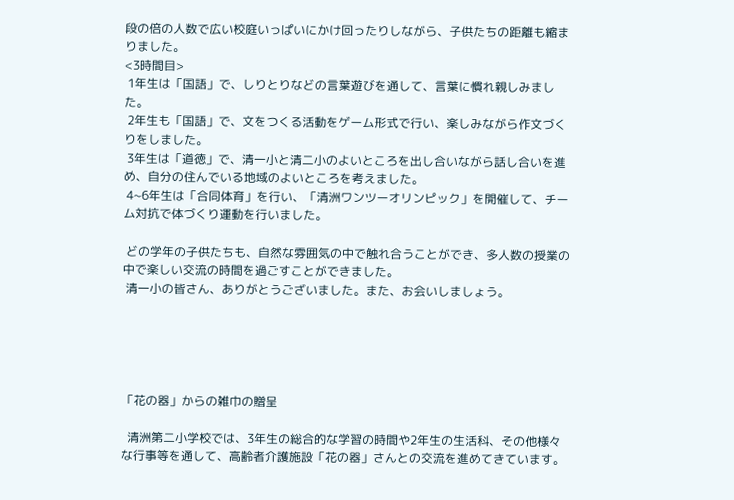段の倍の人数で広い校庭いっぱいにかけ回ったりしながら、子供たちの距離も縮まりました。
<3時間目>
 1年生は「国語」で、しりとりなどの言葉遊びを通して、言葉に慣れ親しみました。
 2年生も「国語」で、文をつくる活動をゲーム形式で行い、楽しみながら作文づくりをしました。
 3年生は「道徳」で、清一小と清二小のよいところを出し合いながら話し合いを進め、自分の住んでいる地域のよいところを考えました。
 4~6年生は「合同体育」を行い、「清洲ワンツーオリンピック」を開催して、チーム対抗で体づくり運動を行いました。

 どの学年の子供たちも、自然な雰囲気の中で触れ合うことができ、多人数の授業の中で楽しい交流の時間を過ごすことができました。
 清一小の皆さん、ありがとうございました。また、お会いしましょう。





「花の器」からの雑巾の贈呈

  清洲第二小学校では、3年生の総合的な学習の時間や2年生の生活科、その他様々な行事等を通して、高齢者介護施設「花の器」さんとの交流を進めてきています。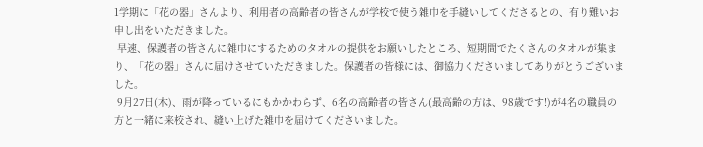1学期に「花の器」さんより、利用者の高齢者の皆さんが学校で使う雑巾を手縫いしてくださるとの、有り難いお申し出をいただきました。
 早速、保護者の皆さんに雑巾にするためのタオルの提供をお願いしたところ、短期間でたくさんのタオルが集まり、「花の器」さんに届けさせていただきました。保護者の皆様には、御協力くださいましてありがとうございました。
 9月27日(木)、雨が降っているにもかかわらず、6名の高齢者の皆さん(最高齢の方は、98歳です!)が4名の職員の方と一緒に来校され、縫い上げた雑巾を届けてくださいました。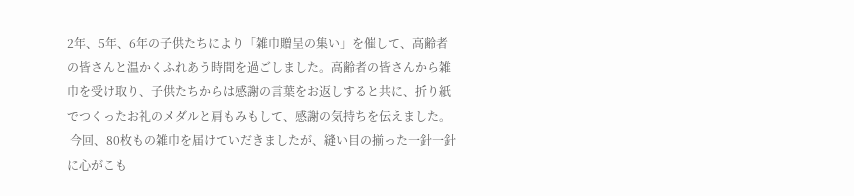2年、5年、6年の子供たちにより「雑巾贈呈の集い」を催して、高齢者の皆さんと温かくふれあう時間を過ごしました。高齢者の皆さんから雑巾を受け取り、子供たちからは感謝の言葉をお返しすると共に、折り紙でつくったお礼のメダルと肩もみもして、感謝の気持ちを伝えました。
 今回、80枚もの雑巾を届けていだきましたが、縫い目の揃った一針一針に心がこも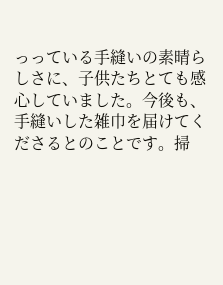っっている手縫いの素晴らしさに、子供たちとても感心していました。今後も、手縫いした雑巾を届けてくださるとのことです。掃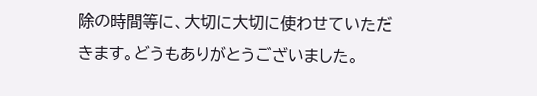除の時間等に、大切に大切に使わせていただきます。どうもありがとうございました。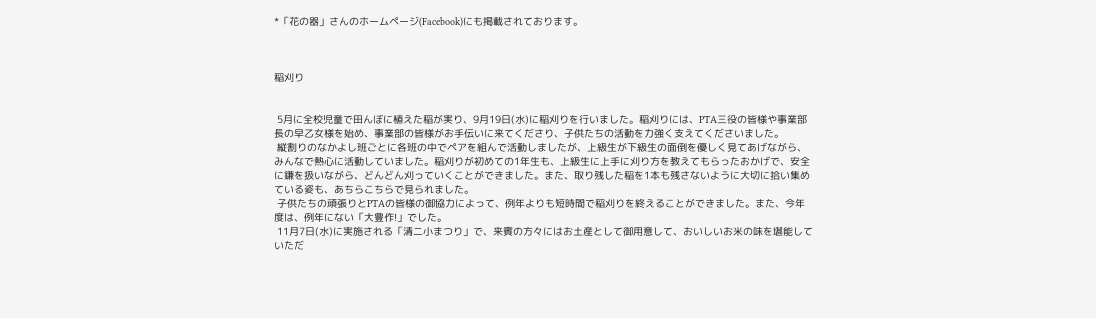*「花の器」さんのホームページ(Facebook)にも掲載されております。



稲刈り


 5月に全校児童で田んぼに植えた稲が実り、9月19日(水)に稲刈りを行いました。稲刈りには、PTA三役の皆様や事業部長の早乙女様を始め、事業部の皆様がお手伝いに来てくださり、子供たちの活動を力強く支えてくださいました。
 縦割りのなかよし班ごとに各班の中でペアを組んで活動しましたが、上級生が下級生の面倒を優しく見てあげながら、みんなで熱心に活動していました。稲刈りが初めての1年生も、上級生に上手に刈り方を教えてもらったおかげで、安全に鎌を扱いながら、どんどん刈っていくことができました。また、取り残した稲を1本も残さないように大切に拾い集めている姿も、あちらこちらで見られました。
 子供たちの頑張りとPTAの皆様の御協力によって、例年よりも短時間で稲刈りを終えることができました。また、今年度は、例年にない「大豊作!」でした。
 11月7日(水)に実施される「清二小まつり」で、来賓の方々にはお土産として御用意して、おいしいお米の味を堪能していただ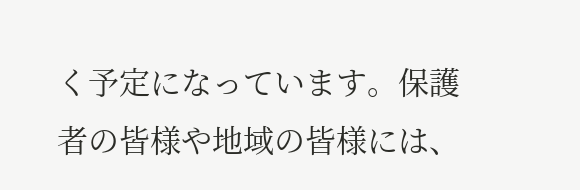く予定になっています。保護者の皆様や地域の皆様には、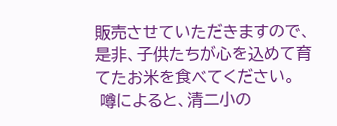販売させていただきますので、是非、子供たちが心を込めて育てたお米を食べてください。
 噂によると、清二小の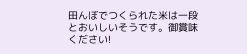田んぼでつくられた米は一段とおいしいそうです。御賞味ください!